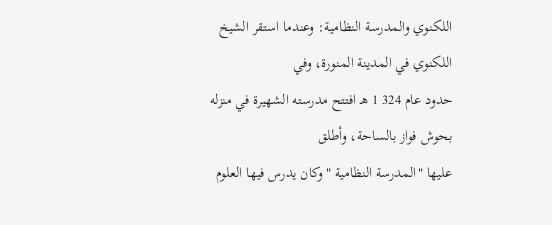اللكنوي والمدرسة النظامية: وعندما استقر الشيخ اللكنوي في المدينة المنورة، وفي
حدود عام 324 1 هـ افتتح مدرسته الشهيرة في منزله بحوش فواز بالساحة، وأطلق
عليها "المدرسة النظامية " وكان يدرس فيها العلوم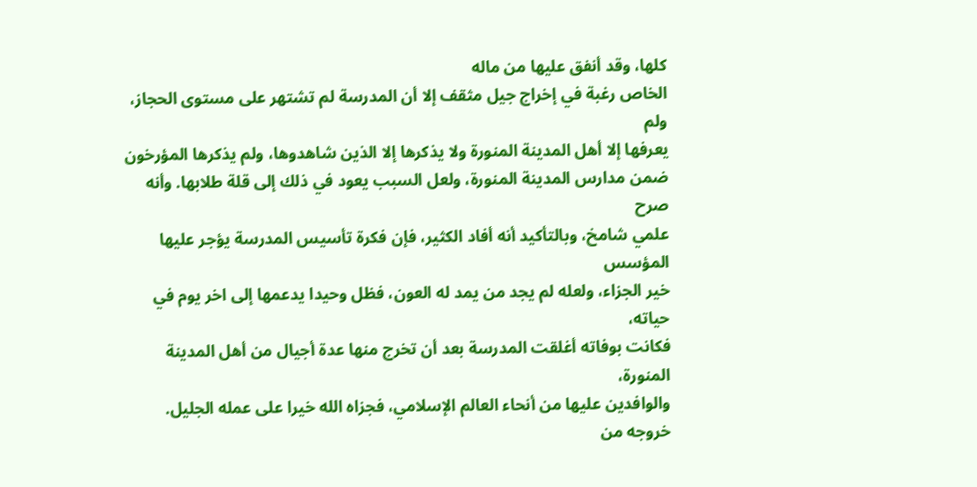كلها، وقد أنفق عليها من ماله
الخاص رغبة في إخراج جيل مثقف إلا أن المدرسة لم تشتهر على مستوى الحجاز، ولم
يعرفها إلا أهل المدينة المنورة ولا يذكرها إلا الذين شاهدوها، ولم يذكرها المؤرخون
ضمن مدارس المدينة المنورة، ولعل السبب يعود في ذلك إلى قلة طلابها. وأنه صرح
علمي شامخ، وبالتأكيد أنه أفاد الكثير، فإن فكرة تأسيس المدرسة يؤجر عليها المؤسس
خير الجزاء، ولعله لم يجد من يمد له العون، فظل وحيدا يدعمها إلى اخر يوم في حياته،
فكانت بوفاته أغلقت المدرسة بعد أن تخرج منها عدة أجيال من أهل المدينة المنورة،
والوافدين عليها من أنحاء العالم الإسلامي، فجزاه الله خيرا على عمله الجليل.
خروجه من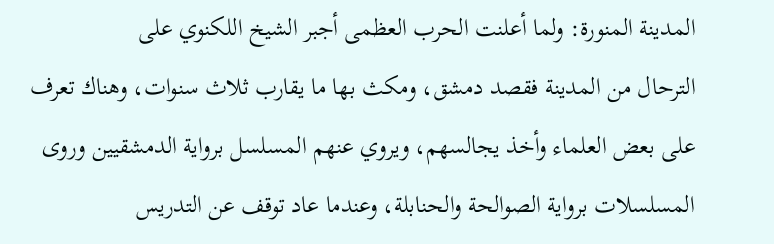المدينة المنورة: ولما أعلنت الحرب العظمى أجبر الشيخ اللكنوي على
الترحال من المدينة فقصد دمشق، ومكث بها ما يقارب ثلاث سنوات، وهناك تعرف
على بعض العلماء وأخذ يجالسهم، ويروي عنهم المسلسل برواية الدمشقيين وروى
المسلسلات برواية الصوالحة والحنابلة، وعندما عاد توقف عن التدريس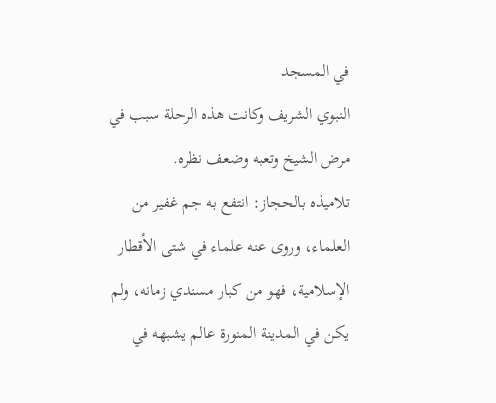في المسجد
النبوي الشريف وكانت هذه الرحلة سبب في مرض الشيخ وتعبه وضعف نظره.
تلاميذه بالحجاز: انتفع به جم غفير من العلماء، وروى عنه علماء في شتى الأقطار
الإسلامية، فهو من كبار مسندي زمانه، ولم يكن في المدينة المنورة عالم يشبهه في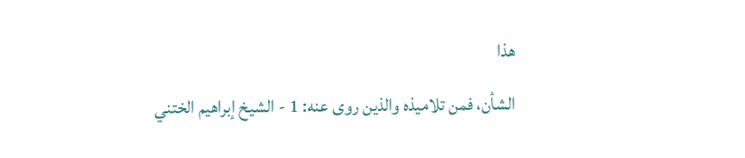هذا
الشأن، فمن تلاميذه والذين روى عنه: 1 - الشيخ إبراهيم الختني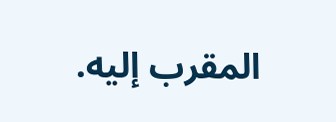المقرب إليه.